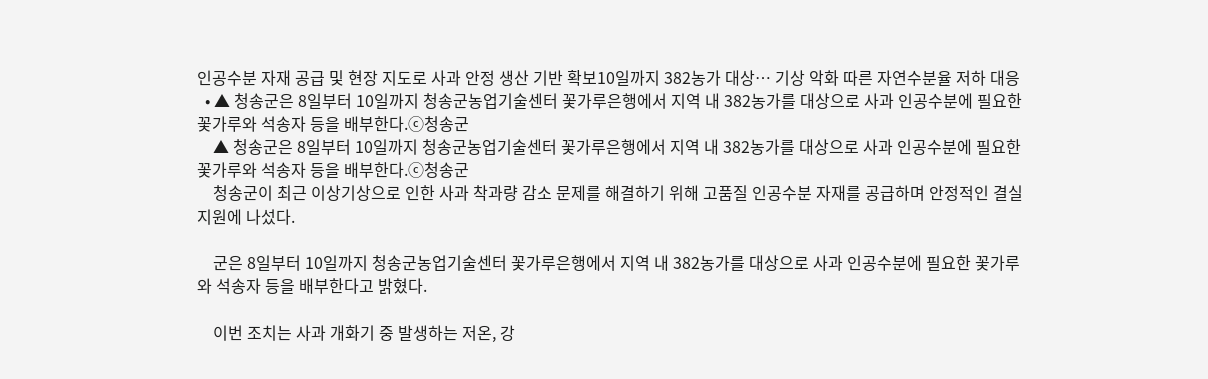인공수분 자재 공급 및 현장 지도로 사과 안정 생산 기반 확보10일까지 382농가 대상… 기상 악화 따른 자연수분율 저하 대응
  • ▲ 청송군은 8일부터 10일까지 청송군농업기술센터 꽃가루은행에서 지역 내 382농가를 대상으로 사과 인공수분에 필요한 꽃가루와 석송자 등을 배부한다.ⓒ청송군
    ▲ 청송군은 8일부터 10일까지 청송군농업기술센터 꽃가루은행에서 지역 내 382농가를 대상으로 사과 인공수분에 필요한 꽃가루와 석송자 등을 배부한다.ⓒ청송군
    청송군이 최근 이상기상으로 인한 사과 착과량 감소 문제를 해결하기 위해 고품질 인공수분 자재를 공급하며 안정적인 결실 지원에 나섰다.

    군은 8일부터 10일까지 청송군농업기술센터 꽃가루은행에서 지역 내 382농가를 대상으로 사과 인공수분에 필요한 꽃가루와 석송자 등을 배부한다고 밝혔다.

    이번 조치는 사과 개화기 중 발생하는 저온, 강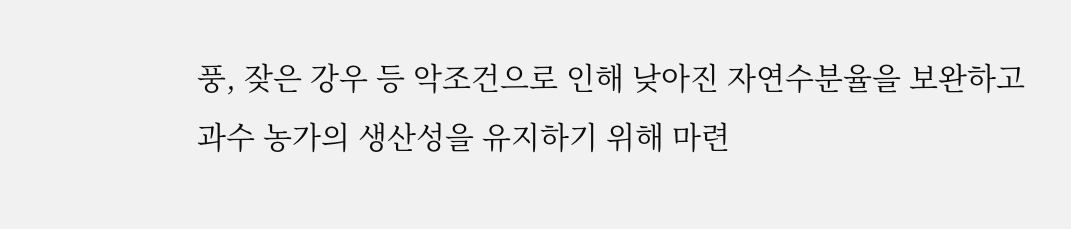풍, 잦은 강우 등 악조건으로 인해 낮아진 자연수분율을 보완하고 과수 농가의 생산성을 유지하기 위해 마련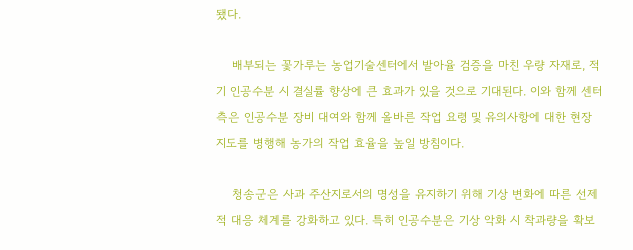됐다.

    배부되는 꽃가루는 농업기술센터에서 발아율 검증을 마친 우량 자재로, 적기 인공수분 시 결실률 향상에 큰 효과가 있을 것으로 기대된다. 이와 함께 센터 측은 인공수분 장비 대여와 함께 올바른 작업 요령 및 유의사항에 대한 현장 지도를 병행해 농가의 작업 효율을 높일 방침이다.

    청송군은 사과 주산지로서의 명성을 유지하기 위해 기상 변화에 따른 선제적 대응 체계를 강화하고 있다. 특히 인공수분은 기상 악화 시 착과량을 확보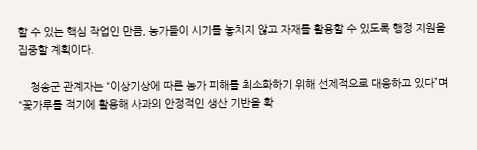할 수 있는 핵심 작업인 만큼, 농가들이 시기를 놓치지 않고 자재를 활용할 수 있도록 행정 지원을 집중할 계획이다.

    청송군 관계자는 “이상기상에 따른 농가 피해를 최소화하기 위해 선제적으로 대응하고 있다”며 “꽃가루를 적기에 활용해 사과의 안정적인 생산 기반을 확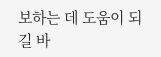보하는 데 도움이 되길 바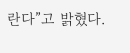란다”고 밝혔다.